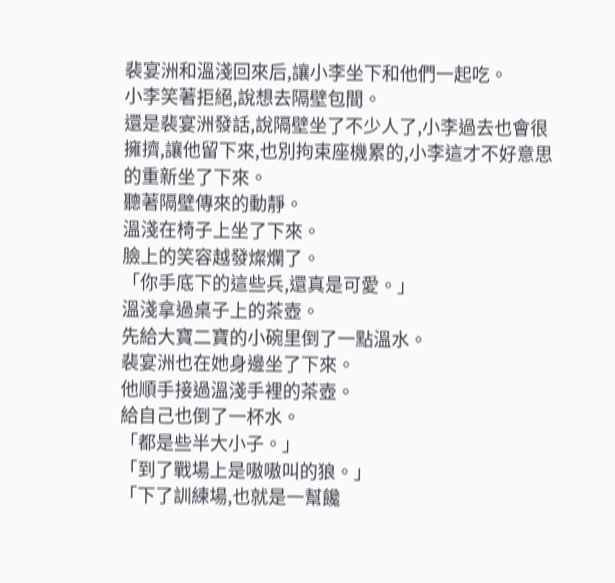裴宴洲和溫淺回來后,讓小李坐下和他們一起吃。
小李笑著拒絕,說想去隔壁包間。
還是裴宴洲發話,說隔壁坐了不少人了,小李過去也會很擁擠,讓他留下來,也別拘束座機累的,小李這才不好意思的重新坐了下來。
聽著隔壁傳來的動靜。
溫淺在椅子上坐了下來。
臉上的笑容越發燦爛了。
「你手底下的這些兵,還真是可愛。」
溫淺拿過桌子上的茶壺。
先給大寶二寶的小碗里倒了一點溫水。
裴宴洲也在她身邊坐了下來。
他順手接過溫淺手裡的茶壺。
給自己也倒了一杯水。
「都是些半大小子。」
「到了戰場上是嗷嗷叫的狼。」
「下了訓練場,也就是一幫饞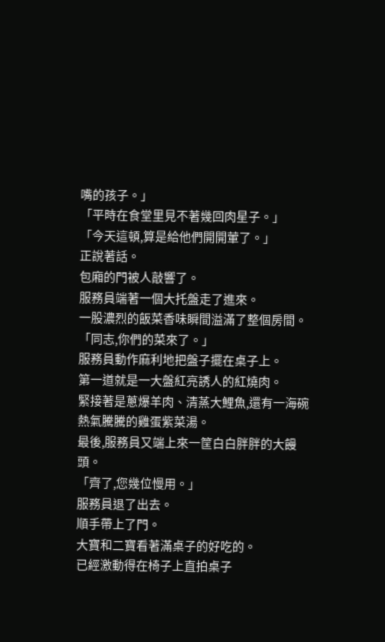嘴的孩子。」
「平時在食堂里見不著幾回肉星子。」
「今天這頓,算是給他們開開葷了。」
正說著話。
包廂的門被人敲響了。
服務員端著一個大托盤走了進來。
一股濃烈的飯菜香味瞬間溢滿了整個房間。
「同志,你們的菜來了。」
服務員動作麻利地把盤子擺在桌子上。
第一道就是一大盤紅亮誘人的紅燒肉。
緊接著是蔥爆羊肉、清蒸大鯉魚,還有一海碗熱氣騰騰的雞蛋紫菜湯。
最後,服務員又端上來一筐白白胖胖的大饅頭。
「齊了,您幾位慢用。」
服務員退了出去。
順手帶上了門。
大寶和二寶看著滿桌子的好吃的。
已經激動得在椅子上直拍桌子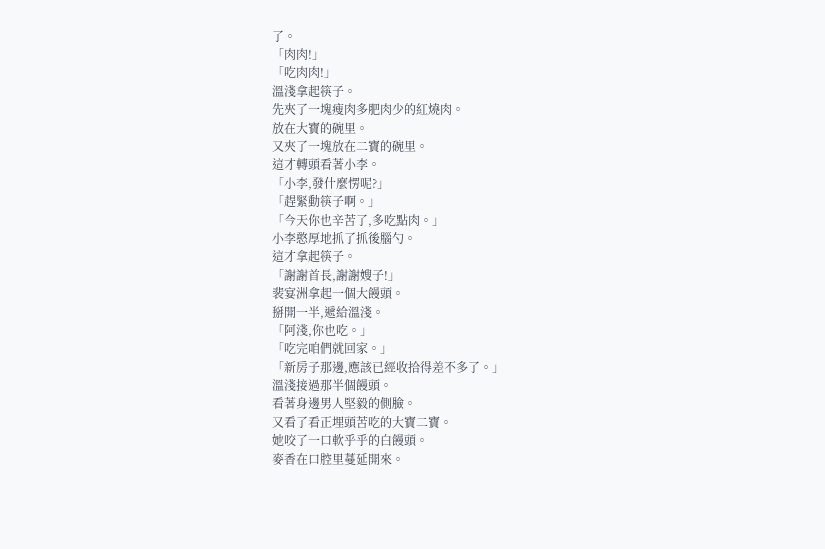了。
「肉肉!」
「吃肉肉!」
溫淺拿起筷子。
先夾了一塊瘦肉多肥肉少的紅燒肉。
放在大寶的碗里。
又夾了一塊放在二寶的碗里。
這才轉頭看著小李。
「小李,發什麼愣呢?」
「趕緊動筷子啊。」
「今天你也辛苦了,多吃點肉。」
小李憨厚地抓了抓後腦勺。
這才拿起筷子。
「謝謝首長,謝謝嫂子!」
裴宴洲拿起一個大饅頭。
掰開一半,遞給溫淺。
「阿淺,你也吃。」
「吃完咱們就回家。」
「新房子那邊,應該已經收拾得差不多了。」
溫淺接過那半個饅頭。
看著身邊男人堅毅的側臉。
又看了看正埋頭苦吃的大寶二寶。
她咬了一口軟乎乎的白饅頭。
麥香在口腔里蔓延開來。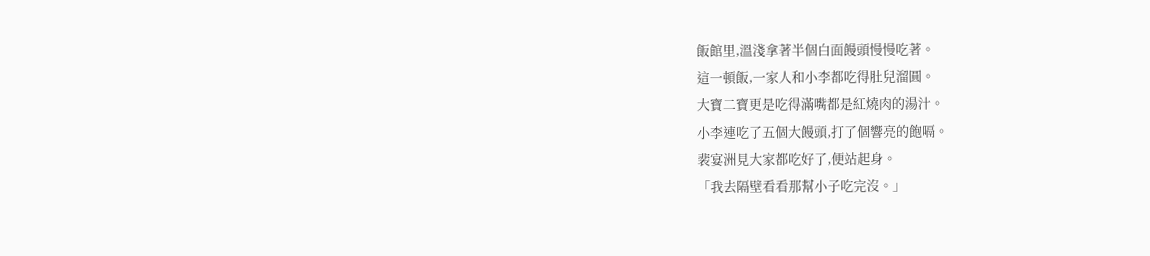飯館里,溫淺拿著半個白面饅頭慢慢吃著。
這一頓飯,一家人和小李都吃得肚兒溜圓。
大寶二寶更是吃得滿嘴都是紅燒肉的湯汁。
小李連吃了五個大饅頭,打了個響亮的飽嗝。
裴宴洲見大家都吃好了,便站起身。
「我去隔壁看看那幫小子吃完沒。」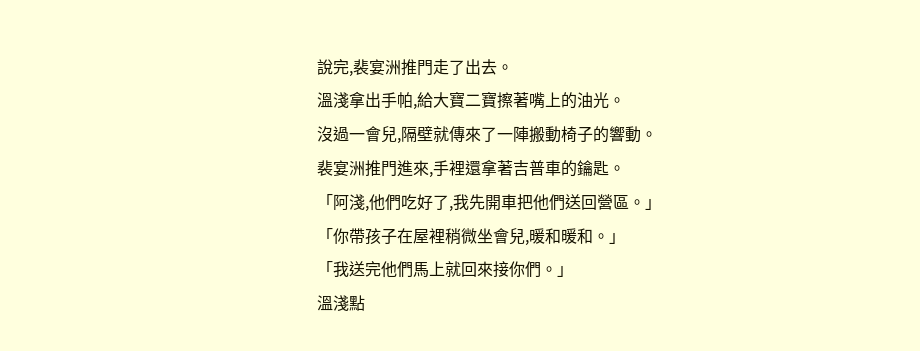說完,裴宴洲推門走了出去。
溫淺拿出手帕,給大寶二寶擦著嘴上的油光。
沒過一會兒,隔壁就傳來了一陣搬動椅子的響動。
裴宴洲推門進來,手裡還拿著吉普車的鑰匙。
「阿淺,他們吃好了,我先開車把他們送回營區。」
「你帶孩子在屋裡稍微坐會兒,暖和暖和。」
「我送完他們馬上就回來接你們。」
溫淺點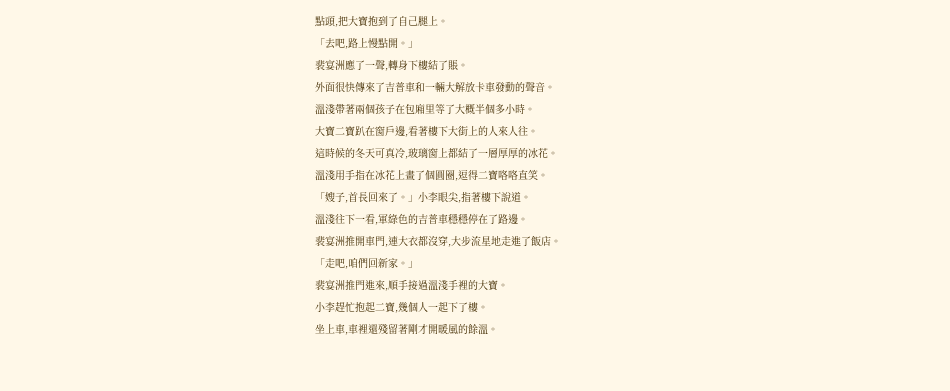點頭,把大寶抱到了自己腿上。
「去吧,路上慢點開。」
裴宴洲應了一聲,轉身下樓結了賬。
外面很快傳來了吉普車和一輛大解放卡車發動的聲音。
溫淺帶著兩個孩子在包廂里等了大概半個多小時。
大寶二寶趴在窗戶邊,看著樓下大街上的人來人往。
這時候的冬天可真冷,玻璃窗上都結了一層厚厚的冰花。
溫淺用手指在冰花上畫了個圓圈,逗得二寶咯咯直笑。
「嫂子,首長回來了。」小李眼尖,指著樓下說道。
溫淺往下一看,軍綠色的吉普車穩穩停在了路邊。
裴宴洲推開車門,連大衣都沒穿,大步流星地走進了飯店。
「走吧,咱們回新家。」
裴宴洲推門進來,順手接過溫淺手裡的大寶。
小李趕忙抱起二寶,幾個人一起下了樓。
坐上車,車裡還殘留著剛才開暖風的餘溫。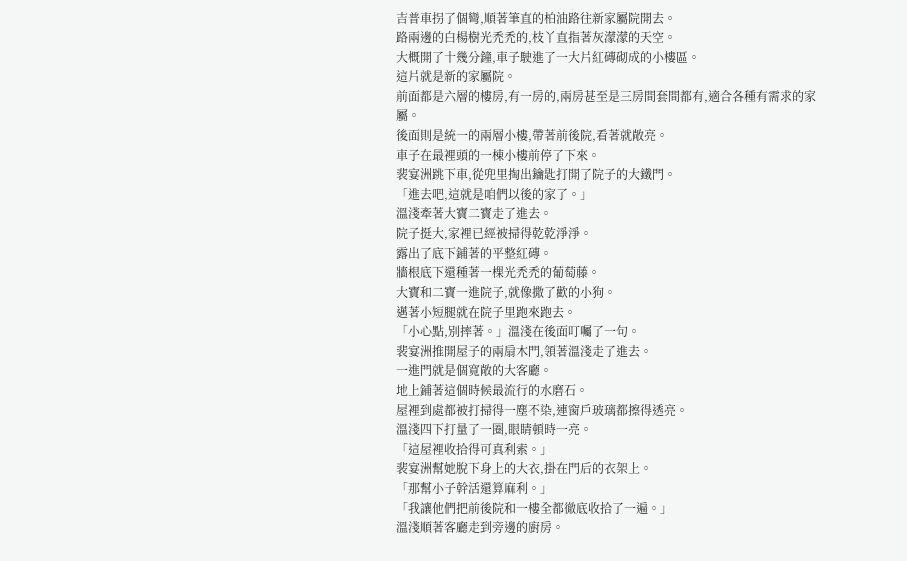吉普車拐了個彎,順著筆直的柏油路往新家屬院開去。
路兩邊的白楊樹光禿禿的,枝丫直指著灰濛濛的天空。
大概開了十幾分鐘,車子駛進了一大片紅磚砌成的小樓區。
這片就是新的家屬院。
前面都是六層的樓房,有一房的,兩房甚至是三房間套間都有,適合各種有需求的家屬。
後面則是統一的兩層小樓,帶著前後院,看著就敞亮。
車子在最裡頭的一棟小樓前停了下來。
裴宴洲跳下車,從兜里掏出鑰匙打開了院子的大鐵門。
「進去吧,這就是咱們以後的家了。」
溫淺牽著大寶二寶走了進去。
院子挺大,家裡已經被掃得乾乾淨淨。
露出了底下鋪著的平整紅磚。
牆根底下還種著一棵光禿禿的葡萄藤。
大寶和二寶一進院子,就像撒了歡的小狗。
邁著小短腿就在院子里跑來跑去。
「小心點,別摔著。」溫淺在後面叮囑了一句。
裴宴洲推開屋子的兩扇木門,領著溫淺走了進去。
一進門就是個寬敞的大客廳。
地上鋪著這個時候最流行的水磨石。
屋裡到處都被打掃得一塵不染,連窗戶玻璃都擦得透亮。
溫淺四下打量了一圈,眼睛頓時一亮。
「這屋裡收拾得可真利索。」
裴宴洲幫她脫下身上的大衣,掛在門后的衣架上。
「那幫小子幹活還算麻利。」
「我讓他們把前後院和一樓全都徹底收拾了一遍。」
溫淺順著客廳走到旁邊的廚房。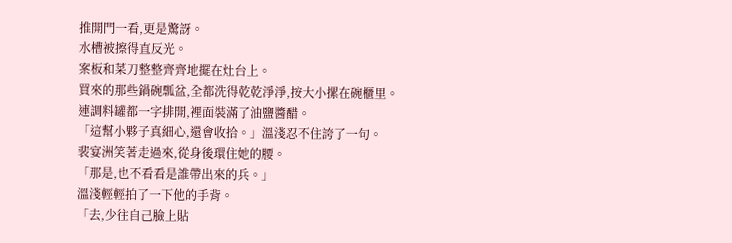推開門一看,更是驚訝。
水槽被擦得直反光。
案板和菜刀整整齊齊地擺在灶台上。
買來的那些鍋碗瓢盆,全都洗得乾乾淨淨,按大小摞在碗櫃里。
連調料罐都一字排開,裡面裝滿了油鹽醬醋。
「這幫小夥子真細心,還會收拾。」溫淺忍不住誇了一句。
裴宴洲笑著走過來,從身後環住她的腰。
「那是,也不看看是誰帶出來的兵。」
溫淺輕輕拍了一下他的手背。
「去,少往自己臉上貼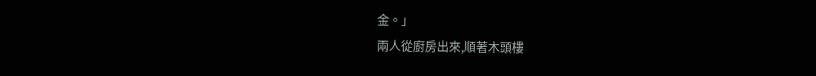金。」
兩人從廚房出來,順著木頭樓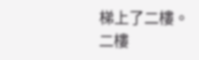梯上了二樓。
二樓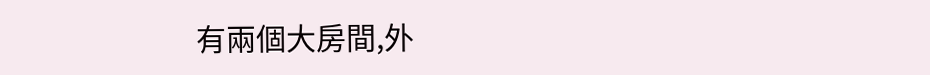有兩個大房間,外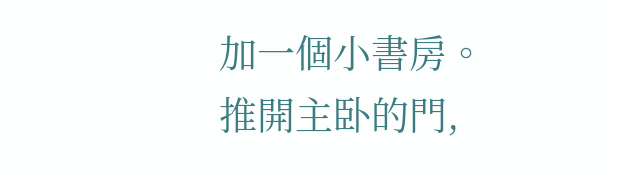加一個小書房。
推開主卧的門,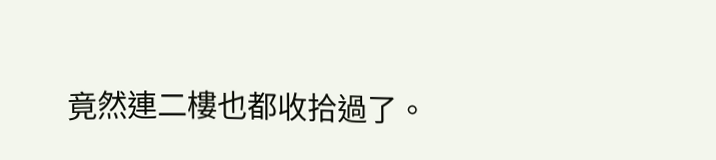竟然連二樓也都收拾過了。